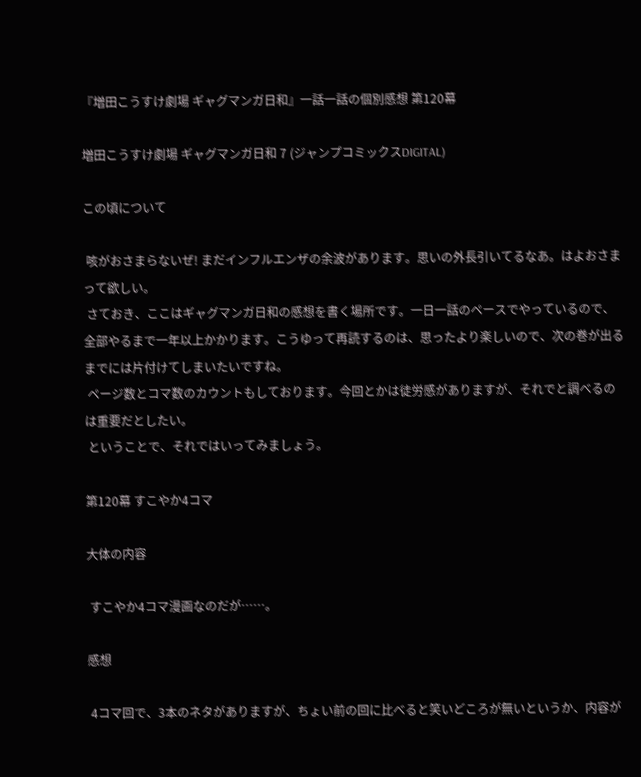『増田こうすけ劇場 ギャグマンガ日和』一話一話の個別感想 第120幕

増田こうすけ劇場 ギャグマンガ日和 7 (ジャンプコミックスDIGITAL)

この頃について

 咳がおさまらないぜ! まだインフルエンザの余波があります。思いの外長引いてるなあ。はよおさまって欲しい。
 さておき、ここはギャグマンガ日和の感想を書く場所です。一日一話のペースでやっているので、全部やるまで一年以上かかります。こうゆって再読するのは、思ったより楽しいので、次の巻が出るまでには片付けてしまいたいですね。
 ページ数とコマ数のカウントもしております。今回とかは徒労感がありますが、それでと調べるのは重要だとしたい。
 ということで、それではいってみましょう。

第120幕 すこやか4コマ

大体の内容

 すこやか4コマ漫画なのだが……。

感想

 4コマ回で、3本のネタがありますが、ちょい前の回に比べると笑いどころが無いというか、内容が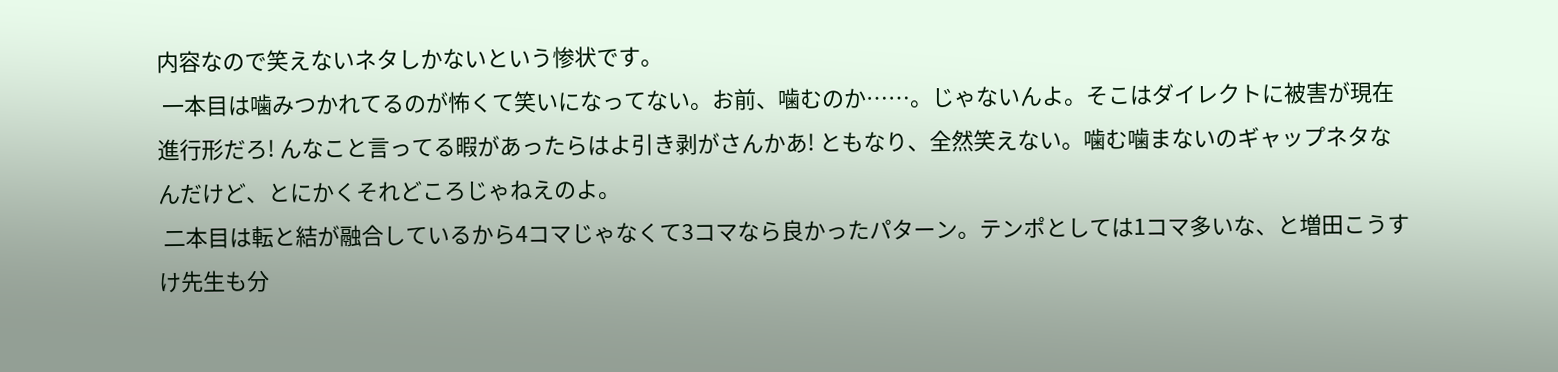内容なので笑えないネタしかないという惨状です。
 一本目は噛みつかれてるのが怖くて笑いになってない。お前、噛むのか……。じゃないんよ。そこはダイレクトに被害が現在進行形だろ! んなこと言ってる暇があったらはよ引き剥がさんかあ! ともなり、全然笑えない。噛む噛まないのギャップネタなんだけど、とにかくそれどころじゃねえのよ。
 二本目は転と結が融合しているから4コマじゃなくて3コマなら良かったパターン。テンポとしては1コマ多いな、と増田こうすけ先生も分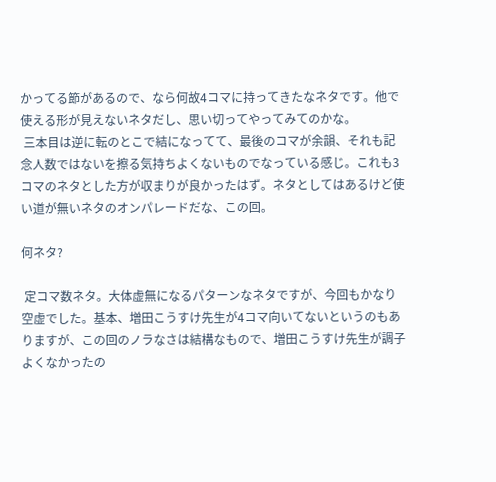かってる節があるので、なら何故4コマに持ってきたなネタです。他で使える形が見えないネタだし、思い切ってやってみてのかな。
 三本目は逆に転のとこで結になってて、最後のコマが余韻、それも記念人数ではないを擦る気持ちよくないものでなっている感じ。これも3コマのネタとした方が収まりが良かったはず。ネタとしてはあるけど使い道が無いネタのオンパレードだな、この回。

何ネタ?

 定コマ数ネタ。大体虚無になるパターンなネタですが、今回もかなり空虚でした。基本、増田こうすけ先生が4コマ向いてないというのもありますが、この回のノラなさは結構なもので、増田こうすけ先生が調子よくなかったの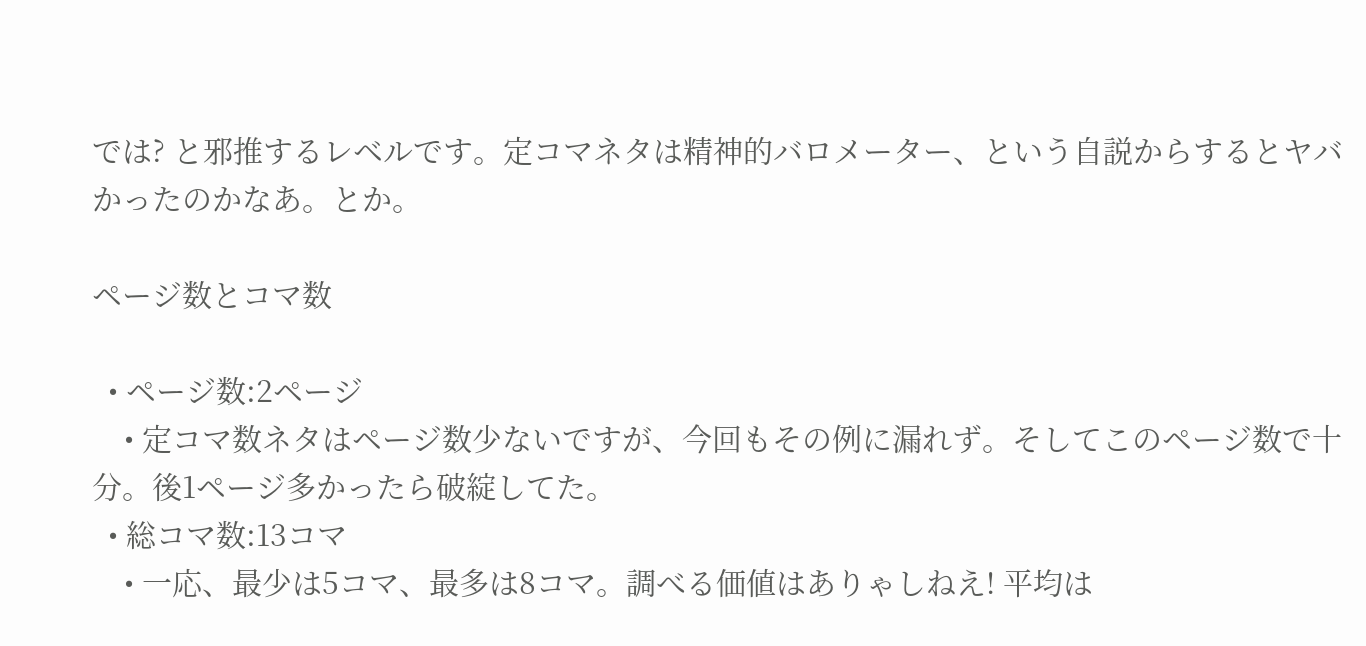では? と邪推するレベルです。定コマネタは精神的バロメーター、という自説からするとヤバかったのかなあ。とか。

ページ数とコマ数

  • ページ数:2ページ
    • 定コマ数ネタはページ数少ないですが、今回もその例に漏れず。そしてこのページ数で十分。後1ページ多かったら破綻してた。
  • 総コマ数:13コマ
    • 一応、最少は5コマ、最多は8コマ。調べる価値はありゃしねえ! 平均は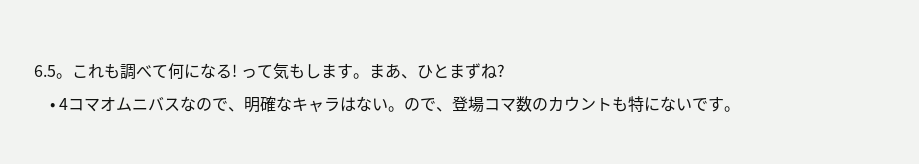6.5。これも調べて何になる! って気もします。まあ、ひとまずね?
    • 4コマオムニバスなので、明確なキャラはない。ので、登場コマ数のカウントも特にないです。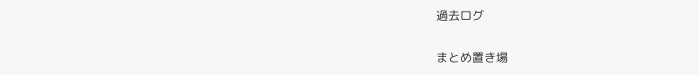過去ログ

まとめ置き場